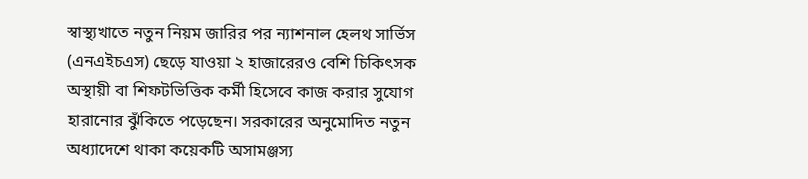স্বাস্থ্যখাতে নতুন নিয়ম জারির পর ন্যাশনাল হেলথ সার্ভিস (এনএইচএস) ছেড়ে যাওয়া ২ হাজারেরও বেশি চিকিৎসক অস্থায়ী বা শিফটভিত্তিক কর্মী হিসেবে কাজ করার সুযোগ হারানোর ঝুঁকিতে পড়েছেন। সরকারের অনুমোদিত নতুন অধ্যাদেশে থাকা কয়েকটি অসামঞ্জস্য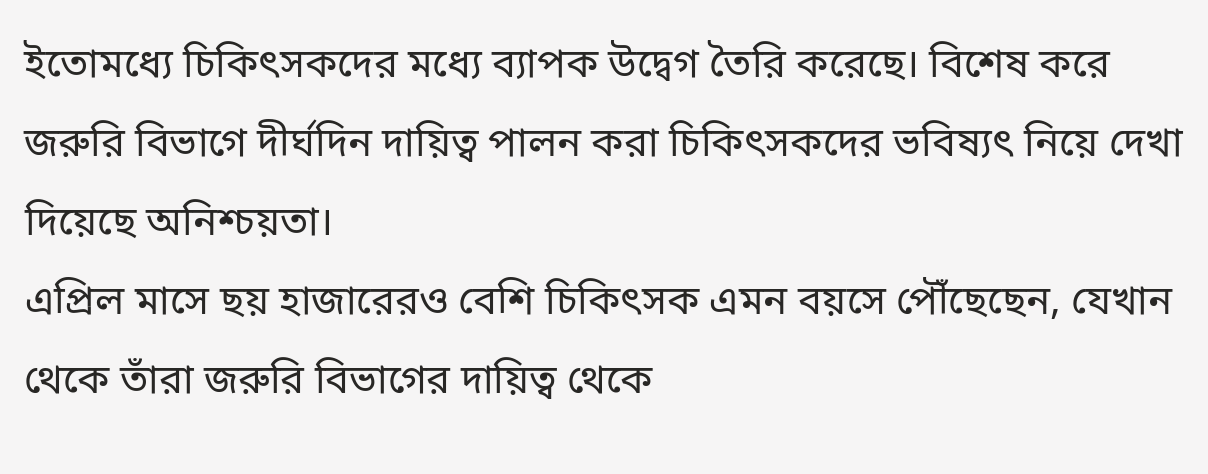ইতোমধ্যে চিকিৎসকদের মধ্যে ব্যাপক উদ্বেগ তৈরি করেছে। বিশেষ করে জরুরি বিভাগে দীর্ঘদিন দায়িত্ব পালন করা চিকিৎসকদের ভবিষ্যৎ নিয়ে দেখা দিয়েছে অনিশ্চয়তা।
এপ্রিল মাসে ছয় হাজারেরও বেশি চিকিৎসক এমন বয়সে পৌঁছেছেন, যেখান থেকে তাঁরা জরুরি বিভাগের দায়িত্ব থেকে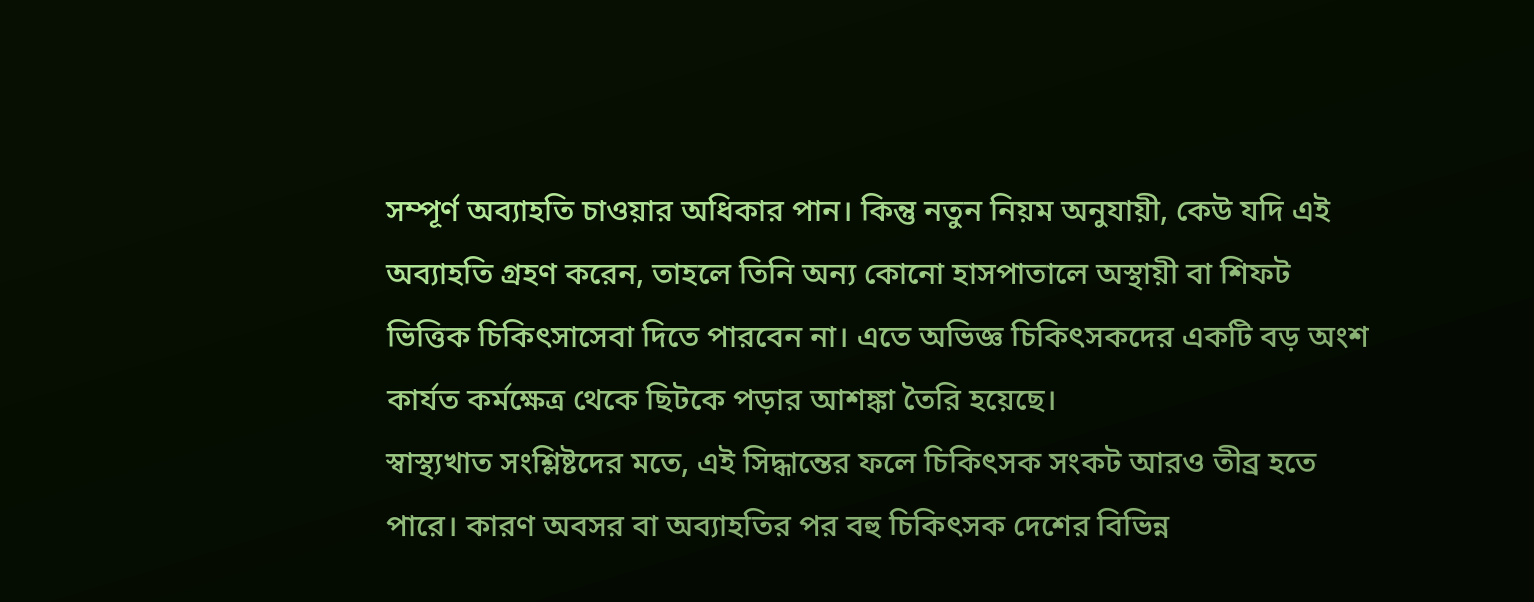সম্পূর্ণ অব্যাহতি চাওয়ার অধিকার পান। কিন্তু নতুন নিয়ম অনুযায়ী, কেউ যদি এই অব্যাহতি গ্রহণ করেন, তাহলে তিনি অন্য কোনো হাসপাতালে অস্থায়ী বা শিফট ভিত্তিক চিকিৎসাসেবা দিতে পারবেন না। এতে অভিজ্ঞ চিকিৎসকদের একটি বড় অংশ কার্যত কর্মক্ষেত্র থেকে ছিটকে পড়ার আশঙ্কা তৈরি হয়েছে।
স্বাস্থ্যখাত সংশ্লিষ্টদের মতে, এই সিদ্ধান্তের ফলে চিকিৎসক সংকট আরও তীব্র হতে পারে। কারণ অবসর বা অব্যাহতির পর বহু চিকিৎসক দেশের বিভিন্ন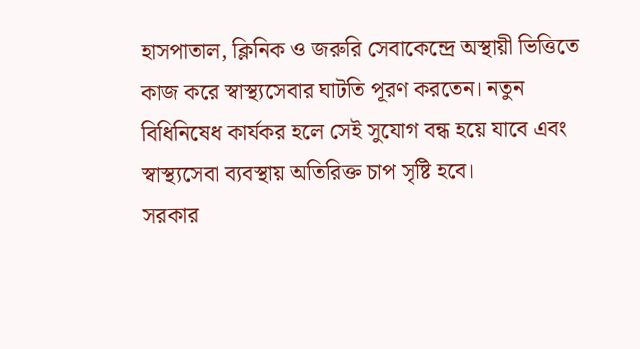হাসপাতাল, ক্লিনিক ও জরুরি সেবাকেন্দ্রে অস্থায়ী ভিত্তিতে কাজ করে স্বাস্থ্যসেবার ঘাটতি পূরণ করতেন। নতুন বিধিনিষেধ কার্যকর হলে সেই সুযোগ বন্ধ হয়ে যাবে এবং স্বাস্থ্যসেবা ব্যবস্থায় অতিরিক্ত চাপ সৃষ্টি হবে।
সরকার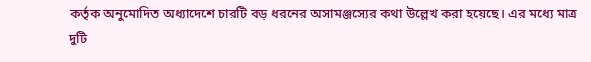কর্তৃক অনুমোদিত অধ্যাদেশে চারটি বড় ধরনের অসামঞ্জস্যের কথা উল্লেখ করা হয়েছে। এর মধ্যে মাত্র দুটি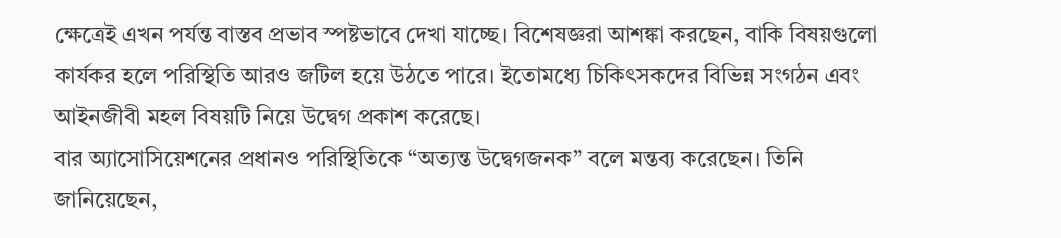ক্ষেত্রেই এখন পর্যন্ত বাস্তব প্রভাব স্পষ্টভাবে দেখা যাচ্ছে। বিশেষজ্ঞরা আশঙ্কা করছেন, বাকি বিষয়গুলো কার্যকর হলে পরিস্থিতি আরও জটিল হয়ে উঠতে পারে। ইতোমধ্যে চিকিৎসকদের বিভিন্ন সংগঠন এবং আইনজীবী মহল বিষয়টি নিয়ে উদ্বেগ প্রকাশ করেছে।
বার অ্যাসোসিয়েশনের প্রধানও পরিস্থিতিকে “অত্যন্ত উদ্বেগজনক” বলে মন্তব্য করেছেন। তিনি জানিয়েছেন,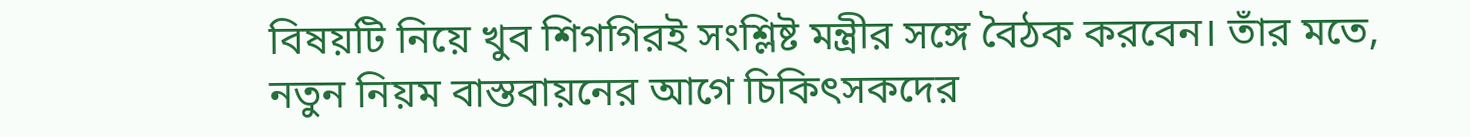বিষয়টি নিয়ে খুব শিগগিরই সংশ্লিষ্ট মন্ত্রীর সঙ্গে বৈঠক করবেন। তাঁর মতে, নতুন নিয়ম বাস্তবায়নের আগে চিকিৎসকদের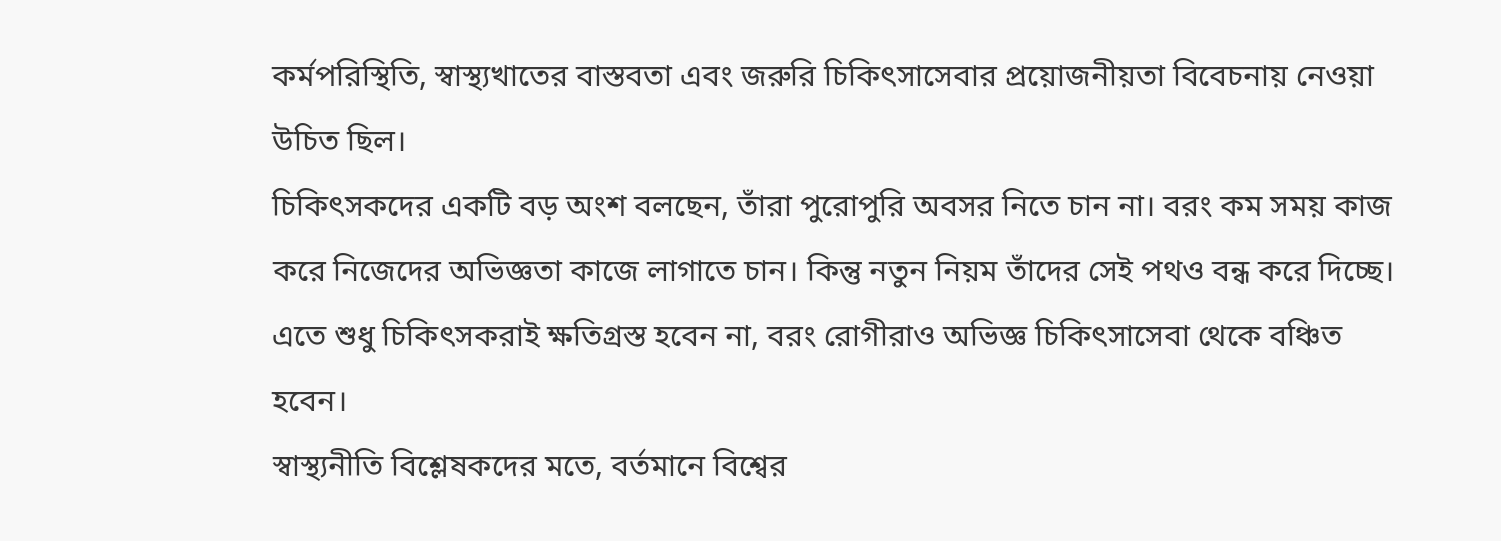কর্মপরিস্থিতি, স্বাস্থ্যখাতের বাস্তবতা এবং জরুরি চিকিৎসাসেবার প্রয়োজনীয়তা বিবেচনায় নেওয়া উচিত ছিল।
চিকিৎসকদের একটি বড় অংশ বলছেন, তাঁরা পুরোপুরি অবসর নিতে চান না। বরং কম সময় কাজ করে নিজেদের অভিজ্ঞতা কাজে লাগাতে চান। কিন্তু নতুন নিয়ম তাঁদের সেই পথও বন্ধ করে দিচ্ছে। এতে শুধু চিকিৎসকরাই ক্ষতিগ্রস্ত হবেন না, বরং রোগীরাও অভিজ্ঞ চিকিৎসাসেবা থেকে বঞ্চিত হবেন।
স্বাস্থ্যনীতি বিশ্লেষকদের মতে, বর্তমানে বিশ্বের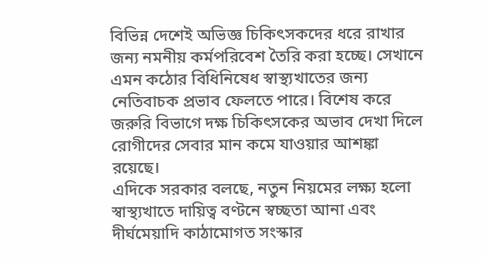বিভিন্ন দেশেই অভিজ্ঞ চিকিৎসকদের ধরে রাখার জন্য নমনীয় কর্মপরিবেশ তৈরি করা হচ্ছে। সেখানে এমন কঠোর বিধিনিষেধ স্বাস্থ্যখাতের জন্য নেতিবাচক প্রভাব ফেলতে পারে। বিশেষ করে জরুরি বিভাগে দক্ষ চিকিৎসকের অভাব দেখা দিলে রোগীদের সেবার মান কমে যাওয়ার আশঙ্কা রয়েছে।
এদিকে সরকার বলছে, নতুন নিয়মের লক্ষ্য হলো স্বাস্থ্যখাতে দায়িত্ব বণ্টনে স্বচ্ছতা আনা এবং দীর্ঘমেয়াদি কাঠামোগত সংস্কার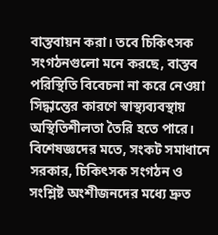বাস্তবায়ন করা। তবে চিকিৎসক সংগঠনগুলো মনে করছে, বাস্তব পরিস্থিতি বিবেচনা না করে নেওয়া সিদ্ধান্তের কারণে স্বাস্থ্যব্যবস্থায় অস্থিতিশীলতা তৈরি হতে পারে।
বিশেষজ্ঞদের মতে, সংকট সমাধানে সরকার, চিকিৎসক সংগঠন ও সংশ্লিষ্ট অংশীজনদের মধ্যে দ্রুত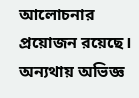আলোচনার প্রয়োজন রয়েছে। অন্যথায় অভিজ্ঞ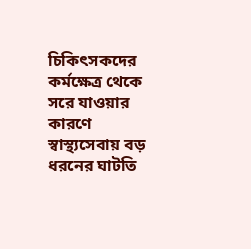চিকিৎসকদের কর্মক্ষেত্র থেকে সরে যাওয়ার কারণে স্বাস্থ্যসেবায় বড় ধরনের ঘাটতি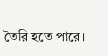তৈরি হতে পারে।